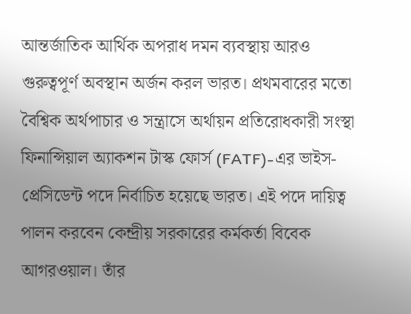আন্তর্জাতিক আর্থিক অপরাধ দমন ব্যবস্থায় আরও গুরুত্বপূর্ণ অবস্থান অর্জন করল ভারত। প্রথমবারের মতো বৈশ্বিক অর্থপাচার ও সন্ত্রাসে অর্থায়ন প্রতিরোধকারী সংস্থা ফিনান্সিয়াল অ্যাকশন টাস্ক ফোর্স (FATF)-এর ভাইস-প্রেসিডেন্ট পদে নির্বাচিত হয়েছে ভারত। এই পদে দায়িত্ব পালন করবেন কেন্দ্রীয় সরকারের কর্মকর্তা বিবেক আগরওয়াল। তাঁর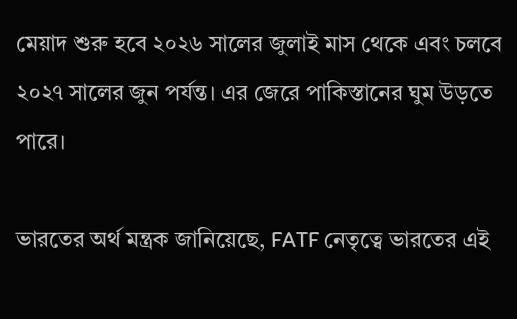মেয়াদ শুরু হবে ২০২৬ সালের জুলাই মাস থেকে এবং চলবে ২০২৭ সালের জুন পর্যন্ত। এর জেরে পাকিস্তানের ঘুম উড়তে পারে।

ভারতের অর্থ মন্ত্রক জানিয়েছে, FATF নেতৃত্বে ভারতের এই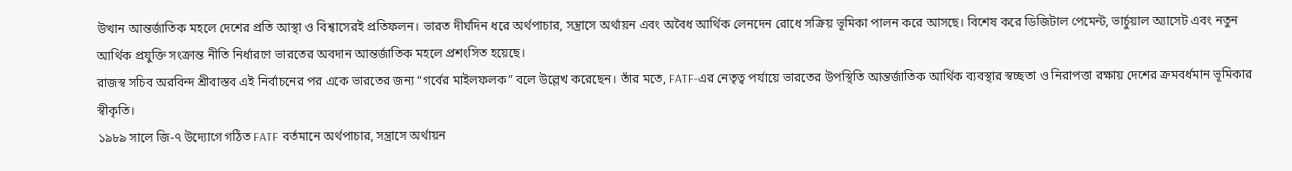উত্থান আন্তর্জাতিক মহলে দেশের প্রতি আস্থা ও বিশ্বাসেরই প্রতিফলন। ভারত দীর্ঘদিন ধরে অর্থপাচার, সন্ত্রাসে অর্থায়ন এবং অবৈধ আর্থিক লেনদেন রোধে সক্রিয় ভূমিকা পালন করে আসছে। বিশেষ করে ডিজিটাল পেমেন্ট, ভার্চুয়াল অ্যাসেট এবং নতুন আর্থিক প্রযুক্তি সংক্রান্ত নীতি নির্ধারণে ভারতের অবদান আন্তর্জাতিক মহলে প্রশংসিত হয়েছে।
রাজস্ব সচিব অরবিন্দ শ্রীবাস্তব এই নির্বাচনের পর একে ভারতের জন্য “গর্বের মাইলফলক” বলে উল্লেখ করেছেন। তাঁর মতে, FATF-এর নেতৃত্ব পর্যায়ে ভারতের উপস্থিতি আন্তর্জাতিক আর্থিক ব্যবস্থার স্বচ্ছতা ও নিরাপত্তা রক্ষায় দেশের ক্রমবর্ধমান ভূমিকার স্বীকৃতি।
১৯৮৯ সালে জি-৭ উদ্যোগে গঠিত FATF বর্তমানে অর্থপাচার, সন্ত্রাসে অর্থায়ন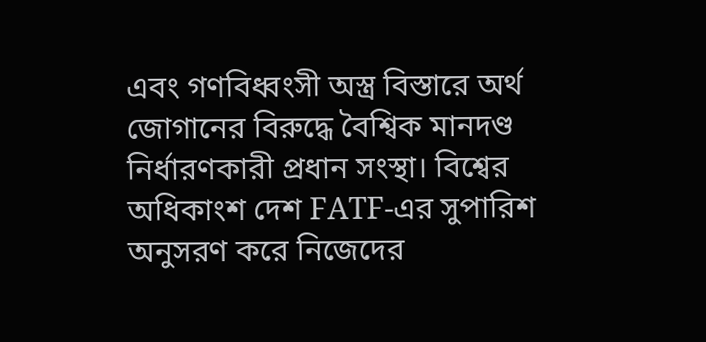এবং গণবিধ্বংসী অস্ত্র বিস্তারে অর্থ জোগানের বিরুদ্ধে বৈশ্বিক মানদণ্ড নির্ধারণকারী প্রধান সংস্থা। বিশ্বের অধিকাংশ দেশ FATF-এর সুপারিশ অনুসরণ করে নিজেদের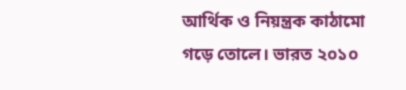আর্থিক ও নিয়ন্ত্রক কাঠামো গড়ে তোলে। ভারত ২০১০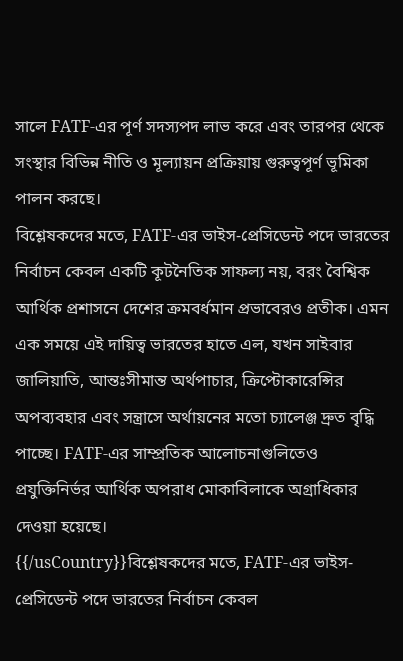সালে FATF-এর পূর্ণ সদস্যপদ লাভ করে এবং তারপর থেকে সংস্থার বিভিন্ন নীতি ও মূল্যায়ন প্রক্রিয়ায় গুরুত্বপূর্ণ ভূমিকা পালন করছে।
বিশ্লেষকদের মতে, FATF-এর ভাইস-প্রেসিডেন্ট পদে ভারতের নির্বাচন কেবল একটি কূটনৈতিক সাফল্য নয়, বরং বৈশ্বিক আর্থিক প্রশাসনে দেশের ক্রমবর্ধমান প্রভাবেরও প্রতীক। এমন এক সময়ে এই দায়িত্ব ভারতের হাতে এল, যখন সাইবার জালিয়াতি, আন্তঃসীমান্ত অর্থপাচার, ক্রিপ্টোকারেন্সির অপব্যবহার এবং সন্ত্রাসে অর্থায়নের মতো চ্যালেঞ্জ দ্রুত বৃদ্ধি পাচ্ছে। FATF-এর সাম্প্রতিক আলোচনাগুলিতেও প্রযুক্তিনির্ভর আর্থিক অপরাধ মোকাবিলাকে অগ্রাধিকার দেওয়া হয়েছে।
{{/usCountry}}বিশ্লেষকদের মতে, FATF-এর ভাইস-প্রেসিডেন্ট পদে ভারতের নির্বাচন কেবল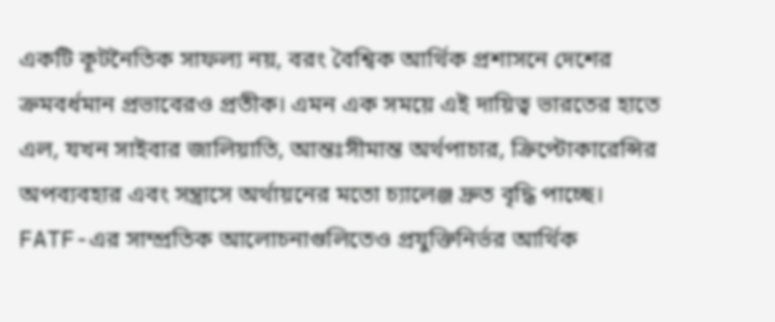একটি কূটনৈতিক সাফল্য নয়, বরং বৈশ্বিক আর্থিক প্রশাসনে দেশের ক্রমবর্ধমান প্রভাবেরও প্রতীক। এমন এক সময়ে এই দায়িত্ব ভারতের হাতে এল, যখন সাইবার জালিয়াতি, আন্তঃসীমান্ত অর্থপাচার, ক্রিপ্টোকারেন্সির অপব্যবহার এবং সন্ত্রাসে অর্থায়নের মতো চ্যালেঞ্জ দ্রুত বৃদ্ধি পাচ্ছে। FATF-এর সাম্প্রতিক আলোচনাগুলিতেও প্রযুক্তিনির্ভর আর্থিক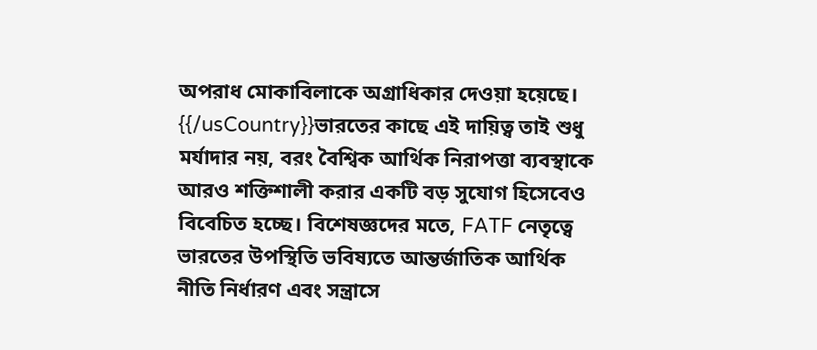অপরাধ মোকাবিলাকে অগ্রাধিকার দেওয়া হয়েছে।
{{/usCountry}}ভারতের কাছে এই দায়িত্ব তাই শুধু মর্যাদার নয়, বরং বৈশ্বিক আর্থিক নিরাপত্তা ব্যবস্থাকে আরও শক্তিশালী করার একটি বড় সুযোগ হিসেবেও বিবেচিত হচ্ছে। বিশেষজ্ঞদের মতে, FATF নেতৃত্বে ভারতের উপস্থিতি ভবিষ্যতে আন্তর্জাতিক আর্থিক নীতি নির্ধারণ এবং সন্ত্রাসে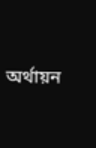অর্থায়ন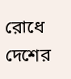রোধে দেশের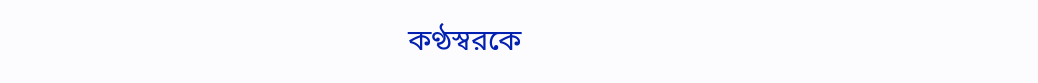কণ্ঠস্বরকে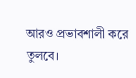আরও প্রভাবশালী করে তুলবে।